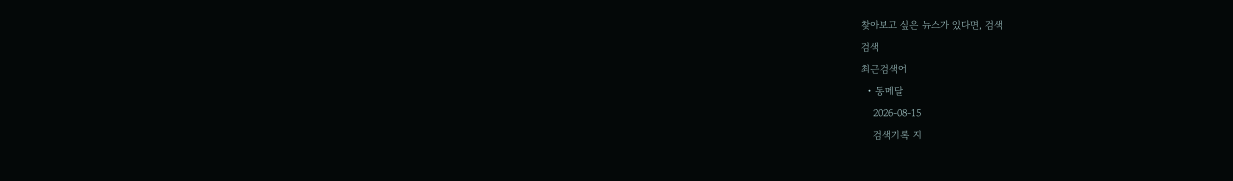찾아보고 싶은 뉴스가 있다면, 검색
검색
최근검색어
  • 동메달
    2026-08-15
    검색기록 지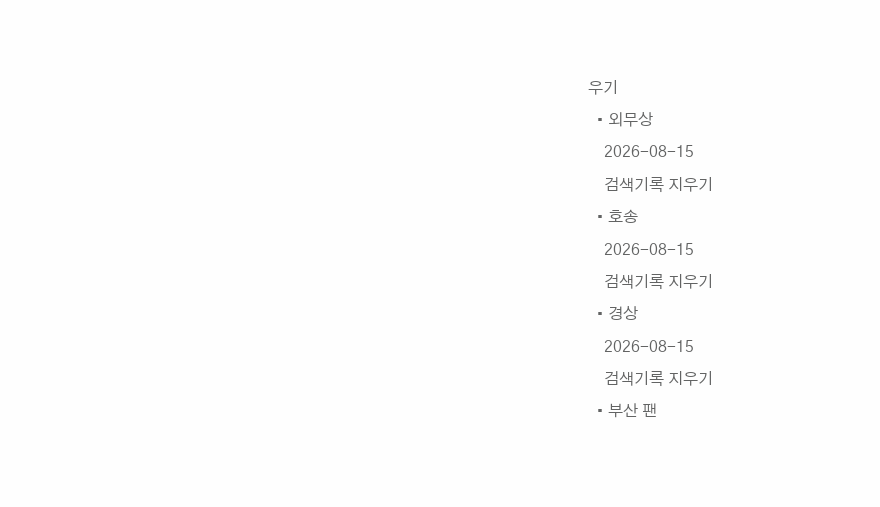우기
  • 외무상
    2026-08-15
    검색기록 지우기
  • 호송
    2026-08-15
    검색기록 지우기
  • 경상
    2026-08-15
    검색기록 지우기
  • 부산 팬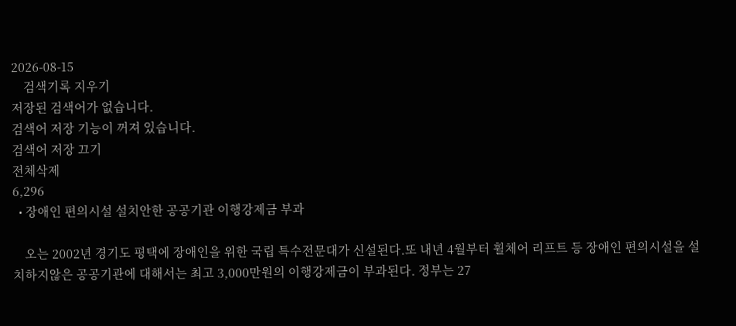2026-08-15
    검색기록 지우기
저장된 검색어가 없습니다.
검색어 저장 기능이 꺼져 있습니다.
검색어 저장 끄기
전체삭제
6,296
  • 장애인 편의시설 설치안한 공공기관 이행강제금 부과

    오는 2002년 경기도 평택에 장애인을 위한 국립 특수전문대가 신설된다.또 내년 4월부터 휠체어 리프트 등 장애인 편의시설을 설치하지않은 공공기관에 대해서는 최고 3,000만원의 이행강제금이 부과된다. 정부는 27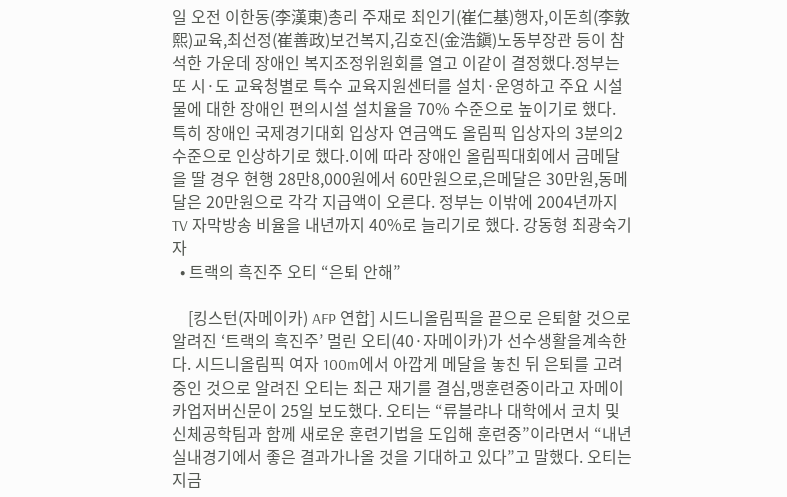일 오전 이한동(李漢東)총리 주재로 최인기(崔仁基)행자,이돈희(李敦熙)교육,최선정(崔善政)보건복지,김호진(金浩鎭)노동부장관 등이 참석한 가운데 장애인 복지조정위원회를 열고 이같이 결정했다.정부는 또 시·도 교육청별로 특수 교육지원센터를 설치·운영하고 주요 시설물에 대한 장애인 편의시설 설치율을 70% 수준으로 높이기로 했다. 특히 장애인 국제경기대회 입상자 연금액도 올림픽 입상자의 3분의2 수준으로 인상하기로 했다.이에 따라 장애인 올림픽대회에서 금메달을 딸 경우 현행 28만8,000원에서 60만원으로,은메달은 30만원,동메달은 20만원으로 각각 지급액이 오른다. 정부는 이밖에 2004년까지 TV 자막방송 비율을 내년까지 40%로 늘리기로 했다. 강동형 최광숙기자
  • 트랙의 흑진주 오티 “은퇴 안해”

    [킹스턴(자메이카) AFP 연합] 시드니올림픽을 끝으로 은퇴할 것으로알려진 ‘트랙의 흑진주’ 멀린 오티(40·자메이카)가 선수생활을계속한다. 시드니올림픽 여자 100m에서 아깝게 메달을 놓친 뒤 은퇴를 고려중인 것으로 알려진 오티는 최근 재기를 결심,맹훈련중이라고 자메이카업저버신문이 25일 보도했다. 오티는 “류블랴나 대학에서 코치 및 신체공학팀과 함께 새로운 훈련기법을 도입해 훈련중”이라면서 “내년 실내경기에서 좋은 결과가나올 것을 기대하고 있다”고 말했다. 오티는 지금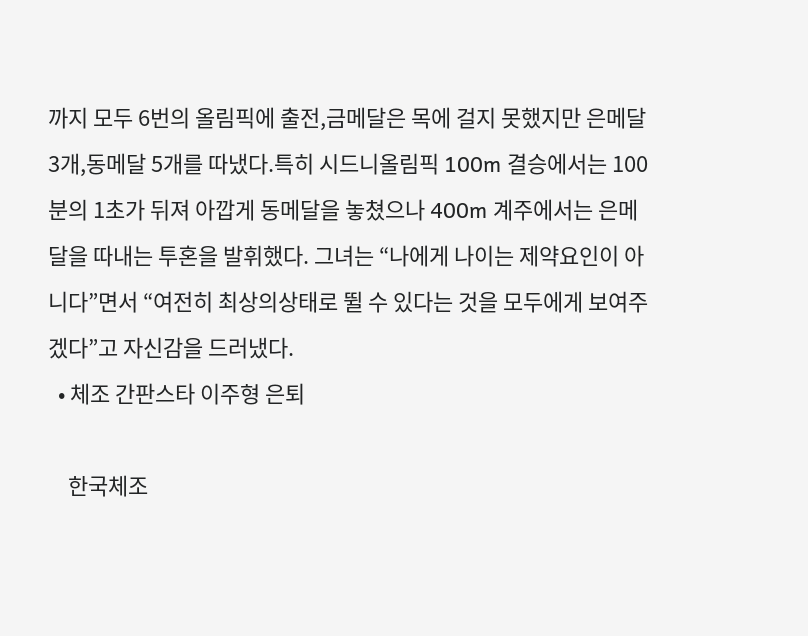까지 모두 6번의 올림픽에 출전,금메달은 목에 걸지 못했지만 은메달 3개,동메달 5개를 따냈다.특히 시드니올림픽 100m 결승에서는 100분의 1초가 뒤져 아깝게 동메달을 놓쳤으나 400m 계주에서는 은메달을 따내는 투혼을 발휘했다. 그녀는 “나에게 나이는 제약요인이 아니다”면서 “여전히 최상의상태로 뛸 수 있다는 것을 모두에게 보여주겠다”고 자신감을 드러냈다.
  • 체조 간판스타 이주형 은퇴

    한국체조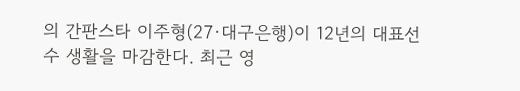의 간판스타 이주형(27·대구은행)이 12년의 대표선수 생활을 마감한다. 최근 영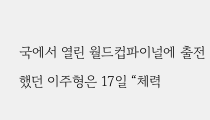국에서 열린 월드컵파이널에 출전했던 이주형은 17일 “체력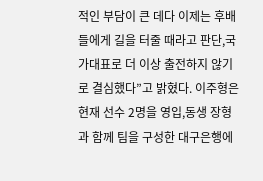적인 부담이 큰 데다 이제는 후배들에게 길을 터줄 때라고 판단,국가대표로 더 이상 출전하지 않기로 결심했다”고 밝혔다. 이주형은 현재 선수 2명을 영입,동생 장형과 함께 팀을 구성한 대구은행에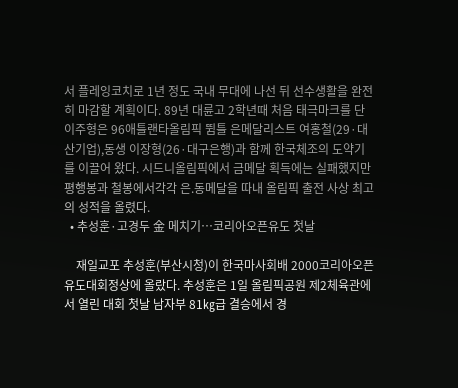서 플레잉코치로 1년 정도 국내 무대에 나선 뒤 선수생활을 완전히 마감할 계획이다. 89년 대륜고 2학년때 처음 태극마크를 단 이주형은 96애틀랜타올림픽 뜀틀 은메달리스트 여홍철(29·대산기업),동생 이장형(26·대구은행)과 함께 한국체조의 도약기를 이끌어 왔다. 시드니올림픽에서 금메달 획득에는 실패했지만 평행봉과 철봉에서각각 은.동메달을 따내 올림픽 출전 사상 최고의 성적을 올렸다.
  • 추성훈·고경두 金 메치기…코리아오픈유도 첫날

    재일교포 추성훈(부산시청)이 한국마사회배 2000코리아오픈유도대회정상에 올랐다. 추성훈은 1일 올림픽공원 제2체육관에서 열린 대회 첫날 남자부 81㎏급 결승에서 경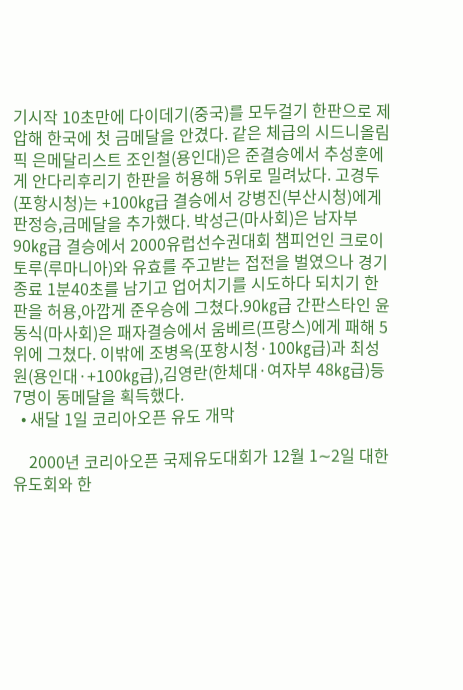기시작 10초만에 다이데기(중국)를 모두걸기 한판으로 제압해 한국에 첫 금메달을 안겼다. 같은 체급의 시드니올림픽 은메달리스트 조인철(용인대)은 준결승에서 추성훈에게 안다리후리기 한판을 허용해 5위로 밀려났다. 고경두(포항시청)는 +100㎏급 결승에서 강병진(부산시청)에게 판정승,금메달을 추가했다. 박성근(마사회)은 남자부 90㎏급 결승에서 2000유럽선수권대회 챔피언인 크로이토루(루마니아)와 유효를 주고받는 접전을 벌였으나 경기종료 1분40초를 남기고 업어치기를 시도하다 되치기 한판을 허용,아깝게 준우승에 그쳤다.90㎏급 간판스타인 윤동식(마사회)은 패자결승에서 움베르(프랑스)에게 패해 5위에 그쳤다. 이밖에 조병옥(포항시청·100㎏급)과 최성원(용인대·+100㎏급),김영란(한체대·여자부 48㎏급)등 7명이 동메달을 획득했다.
  • 새달 1일 코리아오픈 유도 개막

    2000년 코리아오픈 국제유도대회가 12월 1∼2일 대한유도회와 한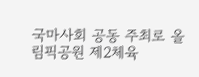국마사회 공동 주최로 올림픽공원 제2체육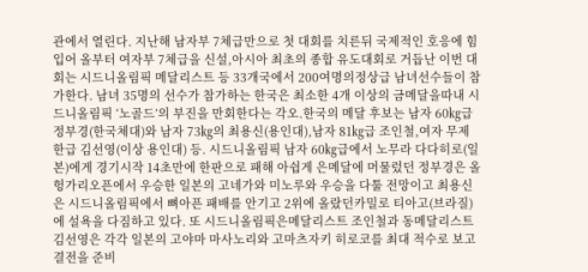관에서 열린다. 지난해 남자부 7체급만으로 첫 대회를 치른뒤 국제적인 호응에 힘입어 올부터 여자부 7체급을 신설,아시아 최초의 종합 유도대회로 거듭난 이번 대회는 시드니올림픽 메달리스트 등 33개국에서 200여명의정상급 남녀선수들이 참가한다. 남녀 35명의 선수가 참가하는 한국은 최소한 4개 이상의 금메달을따내 시드니올림픽 ‘노골드’의 부진을 만회한다는 각오.한국의 메달 후보는 남자 60㎏급 정부경(한국체대)와 남자 73㎏의 최용신(용인대),남자 81㎏급 조인철,여자 무제한급 김선영(이상 용인대) 등. 시드니올림픽 남자 60㎏급에서 노무라 다다히로(일본)에게 경기시작 14초만에 한판으로 패해 아쉽게 은메달에 머물렀던 정부경은 올 헝가리오픈에서 우승한 일본의 고네가와 미노루와 우승을 다툴 전망이고 최용신은 시드니올림픽에서 뼈아픈 패배를 안기고 2위에 올랐던카밀로 티아고(브라질)에 설욕을 다짐하고 있다. 또 시드니올림픽은메달리스트 조인철과 동메달리스트 김선영은 각각 일본의 고야마 마사노리와 고마츠자키 히로코를 최대 적수로 보고 결전을 준비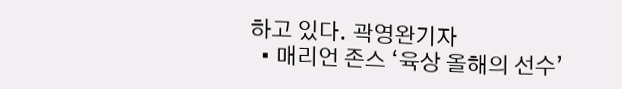하고 있다. 곽영완기자
  • 매리언 존스 ‘육상 올해의 선수’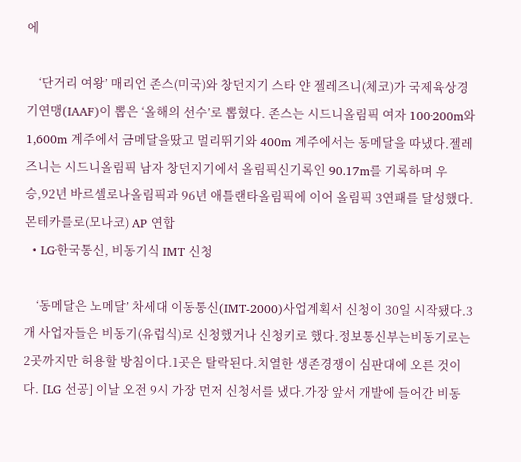에

    ‘단거리 여왕’ 매리언 존스(미국)와 창던지기 스타 얀 젤레즈니(체코)가 국제육상경기연맹(IAAF)이 뽑은 ‘올해의 선수’로 뽑혔다. 존스는 시드니올림픽 여자 100·200m와 1,600m 계주에서 금메달을땄고 멀리뛰기와 400m 계주에서는 동메달을 따냈다.젤레즈니는 시드니올림픽 남자 창던지기에서 올림픽신기록인 90.17m를 기록하며 우승,92년 바르셀로나올림픽과 96년 애틀랜타올림픽에 이어 올림픽 3연패를 달성했다. 몬테카를로(모나코) AP 연합
  • LG·한국통신, 비동기식 IMT 신청

    ‘동메달은 노메달’ 차세대 이동통신(IMT-2000)사업계획서 신청이 30일 시작됐다.3개 사업자들은 비동기(유럽식)로 신청했거나 신청키로 했다.정보통신부는비동기로는 2곳까지만 허용할 방침이다.1곳은 탈락된다.치열한 생존경쟁이 심판대에 오른 것이다. [LG 선공] 이날 오전 9시 가장 먼저 신청서를 냈다.가장 앞서 개발에 들어간 비동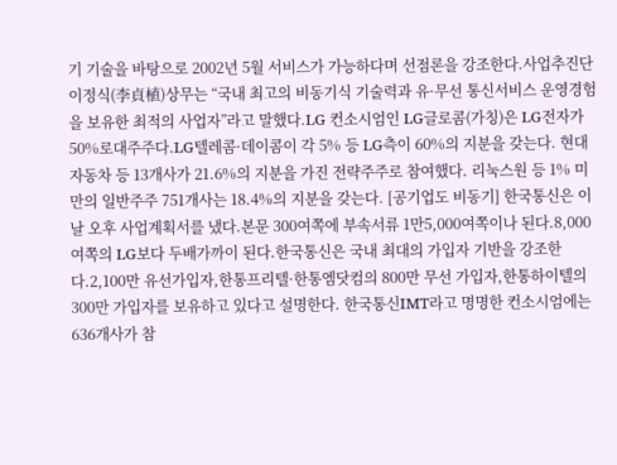기 기술을 바탕으로 2002년 5월 서비스가 가능하다며 선점론을 강조한다.사업추진단 이정식(李貞植)상무는 “국내 최고의 비동기식 기술력과 유·무선 통신서비스 운영경험을 보유한 최적의 사업자”라고 말했다.LG 컨소시엄인 LG글로콤(가칭)은 LG전자가 50%로대주주다.LG텔레콤·데이콤이 각 5% 등 LG측이 60%의 지분을 갖는다. 현대자동차 등 13개사가 21.6%의 지분을 가진 전략주주로 참여했다. 리눅스원 등 1% 미만의 일반주주 751개사는 18.4%의 지분을 갖는다. [공기업도 비동기] 한국통신은 이날 오후 사업계획서를 냈다.본문 300여쪽에 부속서류 1만5,000여쪽이나 된다.8,000여쪽의 LG보다 두배가까이 된다.한국통신은 국내 최대의 가입자 기반을 강조한다.2,100만 유선가입자,한통프리텔·한통엠닷컴의 800만 무선 가입자,한통하이텔의 300만 가입자를 보유하고 있다고 설명한다. 한국통신IMT라고 명명한 컨소시엄에는 636개사가 참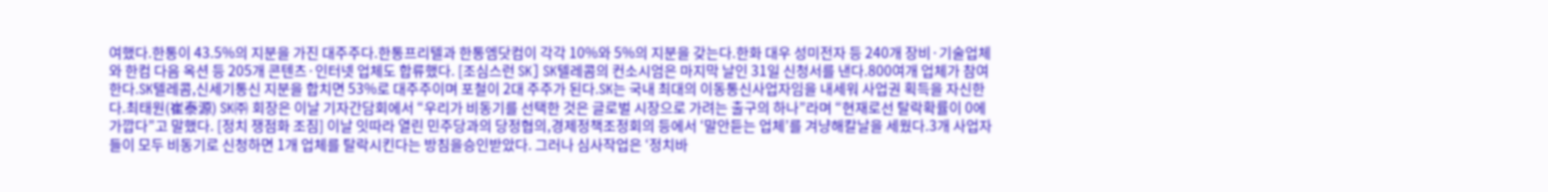여했다.한통이 43.5%의 지분을 가진 대주주다.한통프리텔과 한통엠닷컴이 각각 10%와 5%의 지분을 갖는다.한화 대우 성미전자 등 240개 장비·기술업체와 한컴 다음 옥션 등 205개 콘텐츠·인터넷 업체도 합류했다. [조심스런 SK] SK텔레콤의 컨소시엄은 마지막 날인 31일 신청서를 낸다.800여개 업체가 참여한다.SK텔레콤,신세기통신 지분을 합치면 53%로 대주주이며 포철이 2대 주주가 된다.SK는 국내 최대의 이동통신사업자임을 내세워 사업권 획득을 자신한다.최태원(崔泰源) SK㈜ 회장은 이날 기자간담회에서 “우리가 비동기를 선택한 것은 글로벌 시장으로 가려는 출구의 하나”라며 “현재로선 탈락확률이 0에 가깝다”고 말했다. [정치 쟁점화 조짐] 이날 잇따라 열린 민주당과의 당정협의,경제정책조정회의 등에서 ‘말안듣는 업체’를 겨냥해칼날을 세웠다.3개 사업자들이 모두 비동기로 신청하면 1개 업체를 탈락시킨다는 방침을승인받았다. 그러나 심사작업은 ‘정치바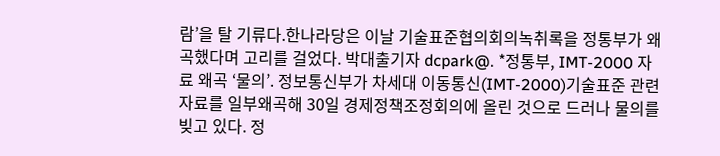람’을 탈 기류다.한나라당은 이날 기술표준협의회의녹취록을 정통부가 왜곡했다며 고리를 걸었다. 박대출기자 dcpark@. *정통부, IMT-2000 자료 왜곡 ‘물의’. 정보통신부가 차세대 이동통신(IMT-2000)기술표준 관련자료를 일부왜곡해 30일 경제정책조정회의에 올린 것으로 드러나 물의를 빚고 있다. 정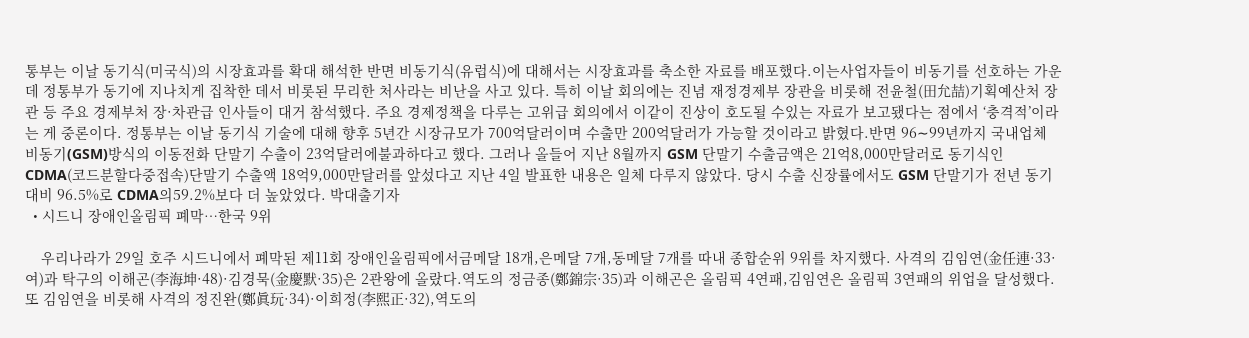통부는 이날 동기식(미국식)의 시장효과를 확대 해석한 반면 비동기식(유럽식)에 대해서는 시장효과를 축소한 자료를 배포했다.이는사업자들이 비동기를 선호하는 가운데 정통부가 동기에 지나치게 집착한 데서 비롯된 무리한 처사라는 비난을 사고 있다. 특히 이날 회의에는 진념 재정경제부 장관을 비롯해 전윤철(田允喆)기획예산처 장관 등 주요 경제부처 장·차관급 인사들이 대거 참석했다. 주요 경제정책을 다루는 고위급 회의에서 이같이 진상이 호도될 수있는 자료가 보고됐다는 점에서 ‘충격적’이라는 게 중론이다. 정통부는 이날 동기식 기술에 대해 향후 5년간 시장규모가 700억달러이며 수출만 200억달러가 가능할 것이라고 밝혔다.반면 96∼99년까지 국내업체 비동기(GSM)방식의 이동전화 단말기 수출이 23억달러에불과하다고 했다. 그러나 올들어 지난 8월까지 GSM 단말기 수출금액은 21억8,000만달러로 동기식인 CDMA(코드분할다중접속)단말기 수출액 18억9,000만달러를 앞섰다고 지난 4일 발표한 내용은 일체 다루지 않았다. 당시 수출 신장률에서도 GSM 단말기가 전년 동기대비 96.5%로 CDMA의59.2%보다 더 높았었다. 박대출기자
  • 시드니 장애인올림픽 폐막…한국 9위

    우리나라가 29일 호주 시드니에서 폐막된 제11회 장애인올림픽에서금메달 18개,은메달 7개,동메달 7개를 따내 종합순위 9위를 차지했다. 사격의 김임연(金任連·33·여)과 탁구의 이해곤(李海坤·48)·김경묵(金慶默·35)은 2관왕에 올랐다.역도의 정금종(鄭錦宗·35)과 이해곤은 올림픽 4연패,김임연은 올림픽 3연패의 위업을 달성했다. 또 김임연을 비롯해 사격의 정진완(鄭眞玩·34)·이희정(李熙正·32),역도의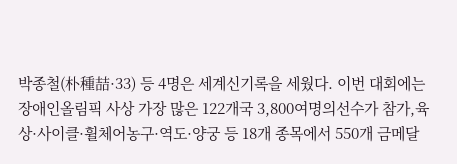박종철(朴種喆·33) 등 4명은 세계신기록을 세웠다. 이번 대회에는 장애인올림픽 사상 가장 많은 122개국 3,800여명의선수가 참가,육상·사이클·휠체어농구·역도·양궁 등 18개 종목에서 550개 금메달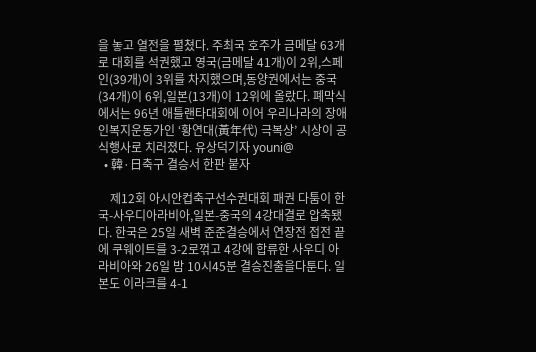을 놓고 열전을 펼쳤다. 주최국 호주가 금메달 63개로 대회를 석권했고 영국(금메달 41개)이 2위,스페인(39개)이 3위를 차지했으며,동양권에서는 중국(34개)이 6위,일본(13개)이 12위에 올랐다. 폐막식에서는 96년 애틀랜타대회에 이어 우리나라의 장애인복지운동가인 ‘황연대(黃年代) 극복상’ 시상이 공식행사로 치러졌다. 유상덕기자 youni@
  • 韓·日축구 결승서 한판 붙자

    제12회 아시안컵축구선수권대회 패권 다툼이 한국-사우디아라비아,일본-중국의 4강대결로 압축됐다. 한국은 25일 새벽 준준결승에서 연장전 접전 끝에 쿠웨이트를 3-2로꺾고 4강에 합류한 사우디 아라비아와 26일 밤 10시45분 결승진출을다툰다. 일본도 이라크를 4-1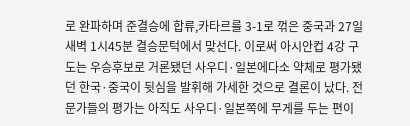로 완파하며 준결승에 합류,카타르를 3-1로 꺾은 중국과 27일 새벽 1시45분 결승문턱에서 맞선다. 이로써 아시안컵 4강 구도는 우승후보로 거론됐던 사우디·일본에다소 약체로 평가됐던 한국·중국이 뒷심을 발휘해 가세한 것으로 결론이 났다. 전문가들의 평가는 아직도 사우디·일본쪽에 무게를 두는 편이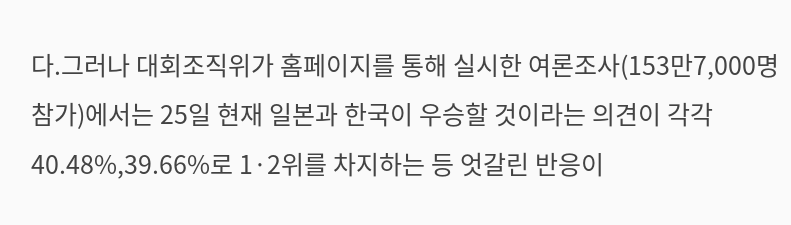다.그러나 대회조직위가 홈페이지를 통해 실시한 여론조사(153만7,000명참가)에서는 25일 현재 일본과 한국이 우승할 것이라는 의견이 각각40.48%,39.66%로 1·2위를 차지하는 등 엇갈린 반응이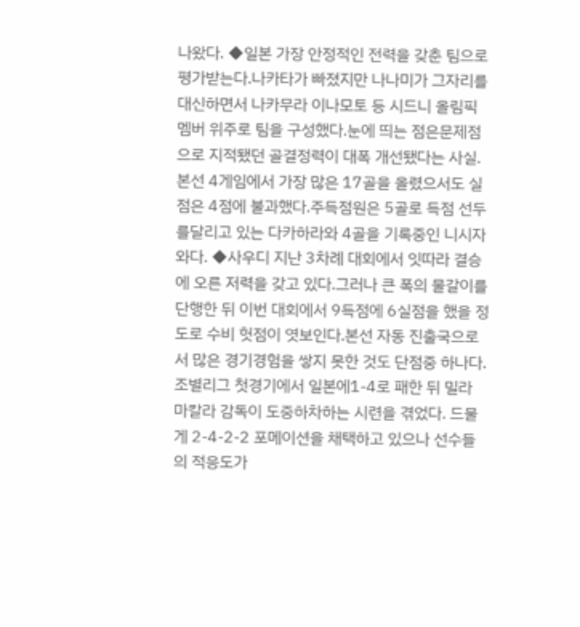나왔다. ◆일본 가장 안정적인 전력을 갖춘 팀으로 평가받는다.나카타가 빠졌지만 나나미가 그자리를 대신하면서 나카무라 이나모토 등 시드니 올림픽 멤버 위주로 팀을 구성했다.눈에 띄는 점은문제점으로 지적됐던 골결정력이 대폭 개선됐다는 사실.본선 4게임에서 가장 많은 17골을 올렸으서도 실점은 4점에 불과했다.주득점원은 5골로 득점 선두를달리고 있는 다카하라와 4골을 기록중인 니시자와다. ◆사우디 지난 3차례 대회에서 잇따라 결승에 오른 저력을 갖고 있다.그러나 큰 폭의 물갈이를 단행한 뒤 이번 대회에서 9득점에 6실점을 했을 정도로 수비 헛점이 엿보인다.본선 자동 진출국으로서 많은 경기경험을 쌓지 못한 것도 단점중 하나다.조별리그 첫경기에서 일본에1-4로 패한 뒤 밀라 마칼라 감독이 도중하차하는 시련을 겪었다. 드물게 2-4-2-2 포메이션을 채택하고 있으나 선수들의 적응도가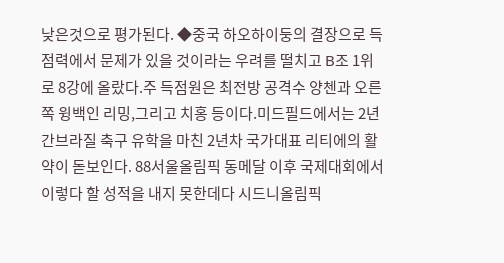낮은것으로 평가된다. ◆중국 하오하이둥의 결장으로 득점력에서 문제가 있을 것이라는 우려를 떨치고 B조 1위로 8강에 올랐다.주 득점원은 최전방 공격수 양첸과 오른쪽 윙백인 리밍,그리고 치홍 등이다.미드필드에서는 2년간브라질 축구 유학을 마친 2년차 국가대표 리티에의 활약이 돋보인다. 88서울올림픽 동메달 이후 국제대회에서 이렇다 할 성적을 내지 못한데다 시드니올림픽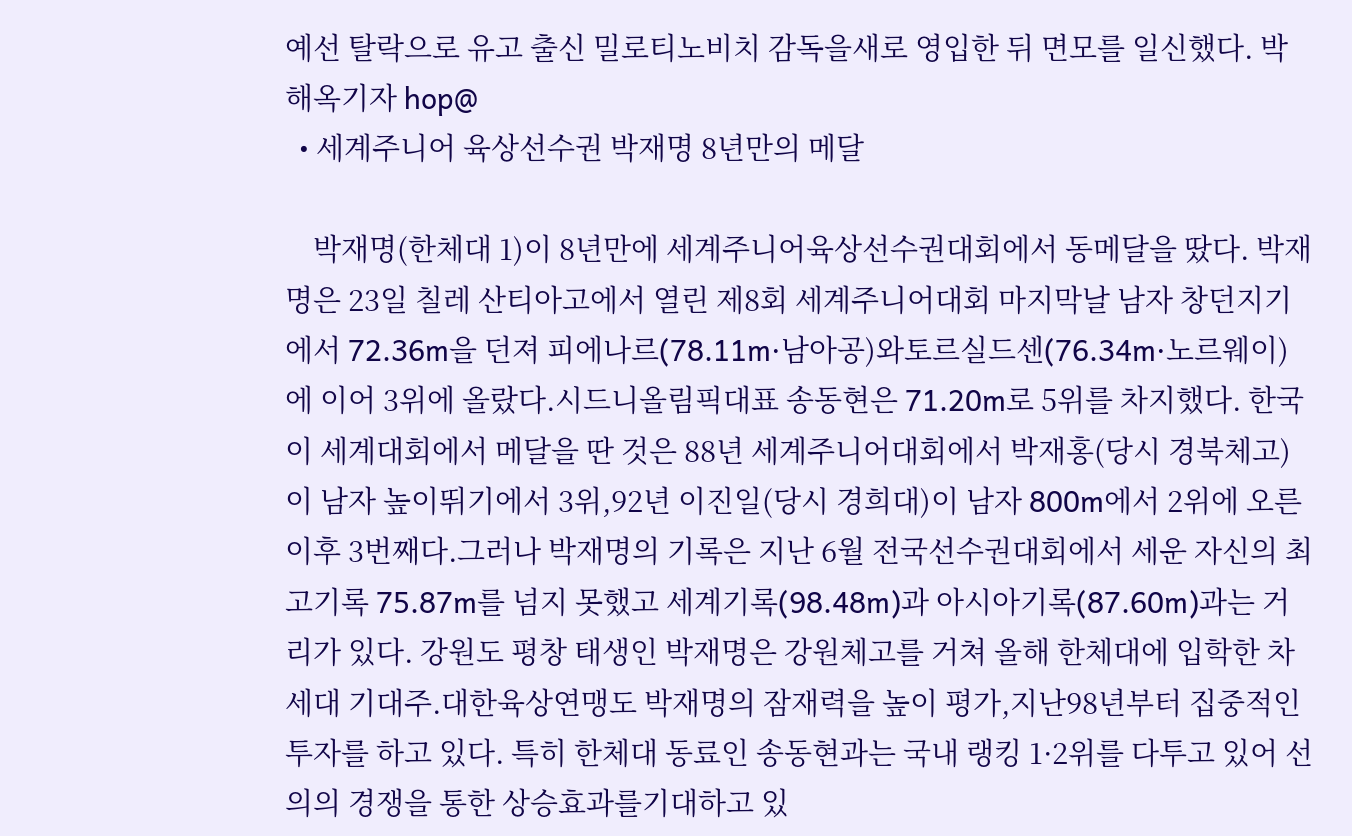예선 탈락으로 유고 출신 밀로티노비치 감독을새로 영입한 뒤 면모를 일신했다. 박해옥기자 hop@
  • 세계주니어 육상선수권 박재명 8년만의 메달

    박재명(한체대 1)이 8년만에 세계주니어육상선수권대회에서 동메달을 땄다. 박재명은 23일 칠레 산티아고에서 열린 제8회 세계주니어대회 마지막날 남자 창던지기에서 72.36m을 던져 피에나르(78.11m·남아공)와토르실드센(76.34m·노르웨이)에 이어 3위에 올랐다.시드니올림픽대표 송동현은 71.20m로 5위를 차지했다. 한국이 세계대회에서 메달을 딴 것은 88년 세계주니어대회에서 박재홍(당시 경북체고)이 남자 높이뛰기에서 3위,92년 이진일(당시 경희대)이 남자 800m에서 2위에 오른 이후 3번째다.그러나 박재명의 기록은 지난 6월 전국선수권대회에서 세운 자신의 최고기록 75.87m를 넘지 못했고 세계기록(98.48m)과 아시아기록(87.60m)과는 거리가 있다. 강원도 평창 태생인 박재명은 강원체고를 거쳐 올해 한체대에 입학한 차세대 기대주.대한육상연맹도 박재명의 잠재력을 높이 평가,지난98년부터 집중적인 투자를 하고 있다. 특히 한체대 동료인 송동현과는 국내 랭킹 1·2위를 다투고 있어 선의의 경쟁을 통한 상승효과를기대하고 있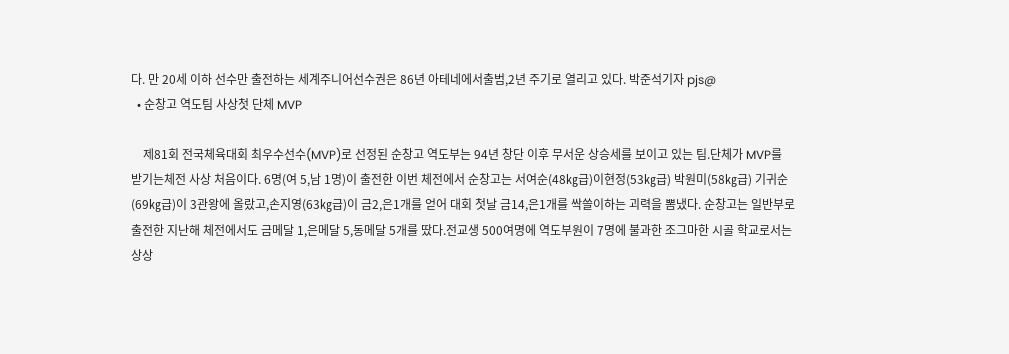다. 만 20세 이하 선수만 출전하는 세계주니어선수권은 86년 아테네에서출범,2년 주기로 열리고 있다. 박준석기자 pjs@
  • 순창고 역도팀 사상첫 단체 MVP

    제81회 전국체육대회 최우수선수(MVP)로 선정된 순창고 역도부는 94년 창단 이후 무서운 상승세를 보이고 있는 팀.단체가 MVP를 받기는체전 사상 처음이다. 6명(여 5,남 1명)이 출전한 이번 체전에서 순창고는 서여순(48㎏급)이현정(53㎏급) 박원미(58㎏급) 기귀순(69㎏급)이 3관왕에 올랐고,손지영(63㎏급)이 금2,은1개를 얻어 대회 첫날 금14,은1개를 싹쓸이하는 괴력을 뽐냈다. 순창고는 일반부로 출전한 지난해 체전에서도 금메달 1,은메달 5,동메달 5개를 땄다.전교생 500여명에 역도부원이 7명에 불과한 조그마한 시골 학교로서는 상상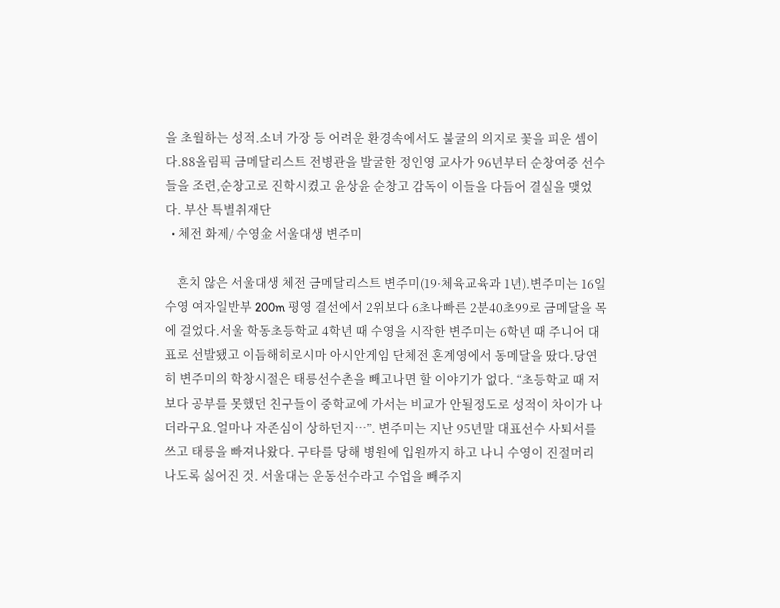을 초월하는 성적.소녀 가장 등 어려운 환경속에서도 불굴의 의지로 꽃을 피운 셈이다.88올림픽 금메달리스트 전병관을 발굴한 정인영 교사가 96년부터 순창여중 선수들을 조련,순창고로 진학시켰고 윤상윤 순창고 감독이 이들을 다듬어 결실을 맺었다. 부산 특별취재단
  • 체전 화제/ 수영金 서울대생 변주미

    흔치 않은 서울대생 체전 금메달리스트 변주미(19·체육교육과 1년).변주미는 16일 수영 여자일반부 200m 평영 결선에서 2위보다 6초나빠른 2분40초99로 금메달을 목에 걸었다.서울 학동초등학교 4학년 때 수영을 시작한 변주미는 6학년 때 주니어 대표로 선발됐고 이듬해히로시마 아시안게임 단체전 혼계영에서 동메달을 땄다.당연히 변주미의 학창시절은 태릉선수촌을 빼고나면 할 이야기가 없다. “초등학교 때 저보다 공부를 못했던 친구들이 중학교에 가서는 비교가 안될정도로 성적이 차이가 나더라구요.얼마나 자존심이 상하던지…”. 변주미는 지난 95년말 대표선수 사퇴서를 쓰고 태릉을 빠져나왔다. 구타를 당해 병원에 입원까지 하고 나니 수영이 진절머리 나도록 싫어진 것. 서울대는 운동선수라고 수업을 빼주지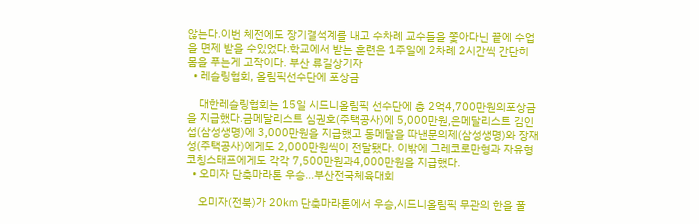않는다.이번 체전에도 장기결석계를 내고 수차례 교수들을 쫓아다닌 끝에 수업을 면제 받을 수있었다.학교에서 받는 훈련은 1주일에 2차례 2시간씩 간단히 몸을 푸는게 고작이다. 부산 류길상기자
  • 레슬링협회, 올림픽선수단에 포상금

    대한레슬링협회는 15일 시드니올림픽 선수단에 총 2억4,700만원의포상금을 지급했다.금메달리스트 심권호(주택공사)에 5,000만원,은메달리스트 김인섭(삼성생명)에 3,000만원을 지급했고 동메달을 따낸문의제(삼성생명)와 장재성(주택공사)에게도 2,000만원씩이 전달됐다. 이밖에 그레코로만형과 자유형 코칭스태프에게도 각각 7,500만원과4,000만원을 지급했다.
  • 오미자 단축마라톤 우승…부산전국체육대회

    오미자(전북)가 20㎞ 단축마라톤에서 우승,시드니올림픽 무관의 한을 풀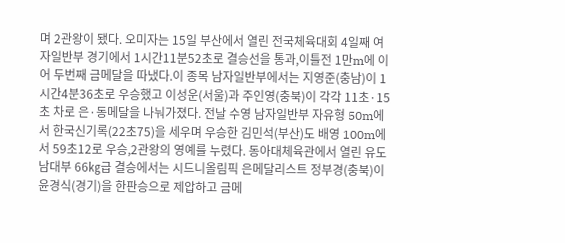며 2관왕이 됐다. 오미자는 15일 부산에서 열린 전국체육대회 4일째 여자일반부 경기에서 1시간11분52초로 결승선을 통과,이틀전 1만m에 이어 두번째 금메달을 따냈다.이 종목 남자일반부에서는 지영준(충남)이 1시간4분36초로 우승했고 이성운(서울)과 주인영(충북)이 각각 11초·15초 차로 은·동메달을 나눠가졌다. 전날 수영 남자일반부 자유형 50m에서 한국신기록(22초75)을 세우며 우승한 김민석(부산)도 배영 100m에서 59초12로 우승,2관왕의 영예를 누렸다. 동아대체육관에서 열린 유도 남대부 66㎏급 결승에서는 시드니올림픽 은메달리스트 정부경(충북)이 윤경식(경기)을 한판승으로 제압하고 금메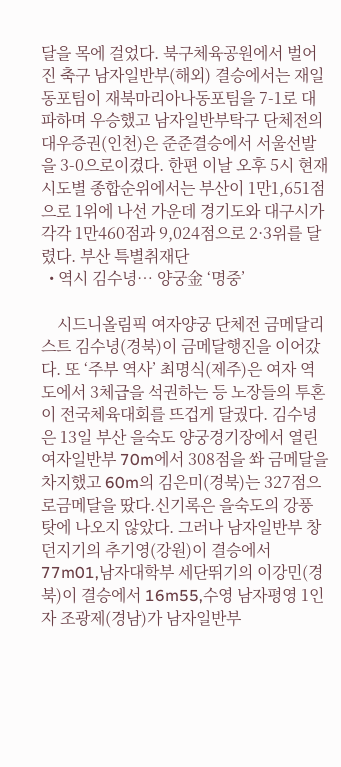달을 목에 걸었다. 북구체육공원에서 벌어진 축구 남자일반부(해외) 결승에서는 재일동포팀이 재북마리아나동포팀을 7-1로 대파하며 우승했고 남자일반부탁구 단체전의 대우증권(인천)은 준준결승에서 서울선발을 3-0으로이겼다. 한편 이날 오후 5시 현재 시도별 종합순위에서는 부산이 1만1,651점으로 1위에 나선 가운데 경기도와 대구시가 각각 1만460점과 9,024점으로 2·3위를 달렸다. 부산 특별취재단
  • 역시 김수녕… 양궁金 ‘명중’

    시드니올림픽 여자양궁 단체전 금메달리스트 김수녕(경북)이 금메달행진을 이어갔다. 또 ‘주부 역사’ 최명식(제주)은 여자 역도에서 3체급을 석권하는 등 노장들의 투혼이 전국체육대회를 뜨겁게 달궜다. 김수녕은 13일 부산 을숙도 양궁경기장에서 열린 여자일반부 70m에서 308점을 쏴 금메달을 차지했고 60m의 김은미(경북)는 327점으로금메달을 땄다.신기록은 을숙도의 강풍 탓에 나오지 않았다. 그러나 남자일반부 창던지기의 추기영(강원)이 결승에서 77m01,남자대학부 세단뛰기의 이강민(경북)이 결승에서 16m55,수영 남자평영 1인자 조광제(경남)가 남자일반부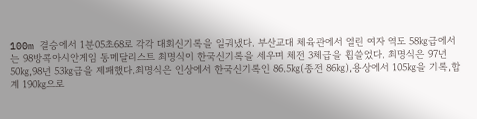100m 결승에서 1분05초68로 각각 대회신기록을 일궈냈다. 부산교대 체육관에서 열린 여자 역도 58㎏급에서는 98방콕아시안게임 동메달리스트 최명식이 한국신기록을 세우며 체전 3체급을 휩쓸었다. 최명식은 97년 50㎏,98년 53㎏급을 제패했다.최명식은 인상에서 한국신기록인 86.5㎏(종전 86㎏),용상에서 105㎏을 기록,합계 190㎏으로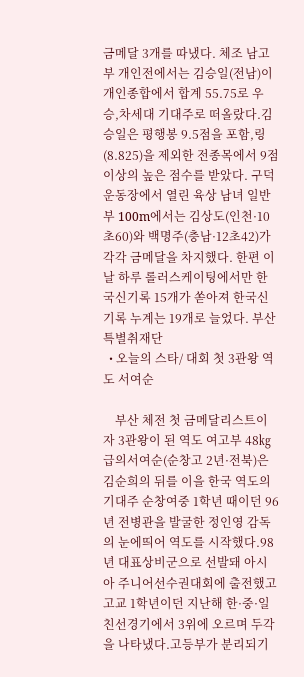금메달 3개를 따냈다. 체조 남고부 개인전에서는 김승일(전남)이 개인종합에서 합계 55.75로 우승,차세대 기대주로 떠올랐다.김승일은 평행봉 9.5점을 포함,링(8.825)을 제외한 전종목에서 9점 이상의 높은 점수를 받았다. 구덕운동장에서 열린 육상 남녀 일반부 100m에서는 김상도(인천·10초60)와 백명주(충남·12초42)가 각각 금메달을 차지했다. 한편 이날 하루 롤러스케이팅에서만 한국신기록 15개가 쏟아져 한국신기록 누계는 19개로 늘었다. 부산 특별취재단
  • 오늘의 스타/ 대회 첫 3관왕 역도 서여순

    부산 체전 첫 금메달리스트이자 3관왕이 된 역도 여고부 48㎏급의서여순(순창고 2년·전북)은 김순희의 뒤를 이을 한국 역도의 기대주 순창여중 1학년 때이던 96년 전병관을 발굴한 정인영 감독의 눈에띄어 역도를 시작했다.98년 대표상비군으로 선발돼 아시아 주니어선수권대회에 출전했고 고교 1학년이던 지난해 한·중·일 친선경기에서 3위에 오르며 두각을 나타냈다.고등부가 분리되기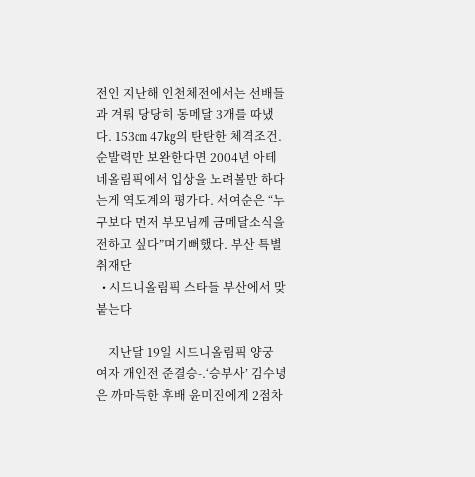전인 지난해 인천체전에서는 선배들과 겨뤄 당당히 동메달 3개를 따냈다. 153㎝ 47㎏의 탄탄한 체격조건.순발력만 보완한다면 2004년 아테네올림픽에서 입상을 노려볼만 하다는게 역도계의 평가다. 서여순은 “누구보다 먼저 부모님께 금메달소식을 전하고 싶다”며기뻐했다. 부산 특별취재단
  • 시드니올림픽 스타들 부산에서 맞붙는다

    지난달 19일 시드니올림픽 양궁 여자 개인전 준결승-.‘승부사’ 김수녕은 까마득한 후배 윤미진에게 2점차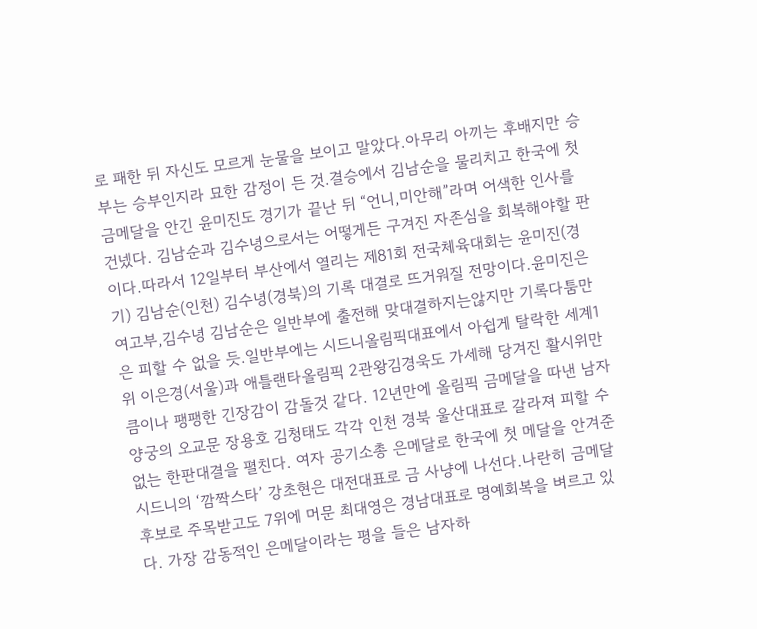로 패한 뒤 자신도 모르게 눈물을 보이고 말았다.아무리 아끼는 후배지만 승부는 승부인지라 묘한 감정이 든 것.결승에서 김남순을 물리치고 한국에 첫 금메달을 안긴 윤미진도 경기가 끝난 뒤 “언니,미안해”라며 어색한 인사를 건넸다. 김남순과 김수녕으로서는 어떻게든 구겨진 자존심을 회복해야할 판이다.따라서 12일부터 부산에서 열리는 제81회 전국체육대회는 윤미진(경기) 김남순(인천) 김수녕(경북)의 기록 대결로 뜨거워질 전망이다.윤미진은 여고부,김수녕 김남순은 일반부에 출전해 맞대결하지는않지만 기록다툼만은 피할 수 없을 듯.일반부에는 시드니올림픽대표에서 아쉽게 탈락한 세계1위 이은경(서울)과 애틀랜타올림픽 2관왕김경욱도 가세해 당겨진 활시위만큼이나 팽팽한 긴장감이 감돌것 같다. 12년만에 올림픽 금메달을 따낸 남자양궁의 오교문 장용호 김청태도 각각 인천 경북 울산대표로 갈라져 피할 수 없는 한판대결을 펼친다. 여자 공기소총 은메달로 한국에 첫 메달을 안겨준 시드니의 ‘깜짝스타’ 강초현은 대전대표로 금 사냥에 나선다.나란히 금메달 후보로 주목받고도 7위에 머문 최대영은 경남대표로 명예회복을 벼르고 있다. 가장 감동적인 은메달이라는 평을 들은 남자하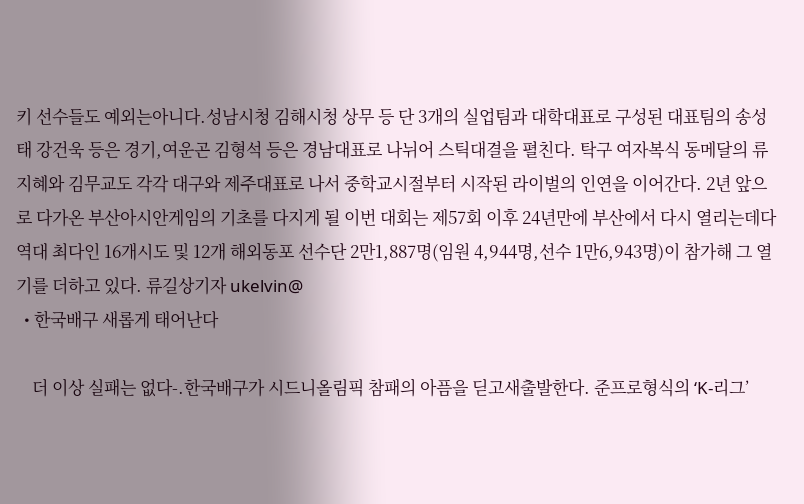키 선수들도 예외는아니다.성남시청 김해시청 상무 등 단 3개의 실업팀과 대학대표로 구성된 대표팀의 송성태 강건욱 등은 경기,여운곤 김형석 등은 경남대표로 나뉘어 스틱대결을 펼친다. 탁구 여자복식 동메달의 류지혜와 김무교도 각각 대구와 제주대표로 나서 중학교시절부터 시작된 라이벌의 인연을 이어간다. 2년 앞으로 다가온 부산아시안게임의 기초를 다지게 될 이번 대회는 제57회 이후 24년만에 부산에서 다시 열리는데다 역대 최다인 16개시도 및 12개 해외동포 선수단 2만1,887명(임원 4,944명,선수 1만6,943명)이 참가해 그 열기를 더하고 있다. 류길상기자 ukelvin@
  • 한국배구 새롭게 태어난다

    더 이상 실패는 없다-.한국배구가 시드니올림픽 참패의 아픔을 딛고새출발한다. 준프로형식의 ‘K-리그’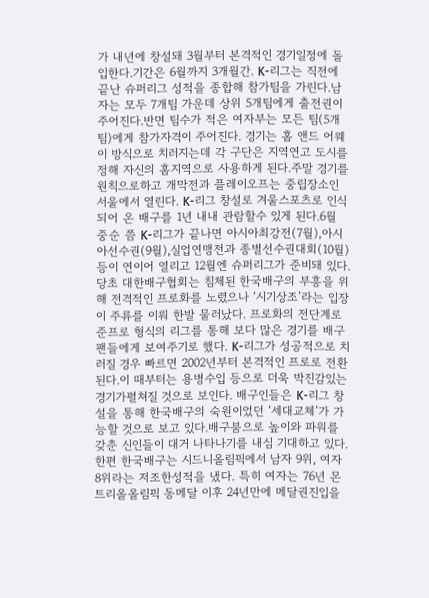가 내년에 창설돼 3월부터 본격적인 경기일정에 돌입한다.기간은 6월까지 3개월간. K-리그는 직전에 끝난 슈퍼리그 성적을 종합해 참가팀을 가린다.남자는 모두 7개팀 가운데 상위 5개팀에게 출전권이 주어진다.반면 팀수가 적은 여자부는 모든 팀(5개팀)에게 참가자격이 주어진다. 경기는 홈 앤드 어웨이 방식으로 치러지는데 각 구단은 지역연고 도시를 정해 자신의 홈지역으로 사용하게 된다.주말 경기를 원칙으로하고 개막전과 플레이오프는 중립장소인 서울에서 열린다. K-리그 창설로 겨울스포츠로 인식되어 온 배구를 1년 내내 관람할수 있게 된다.6월 중순 쯤 K-리그가 끝나면 아시아최강전(7월),아시아선수권(9월),실업연맹전과 종별선수권대회(10월) 등이 연이어 열리고 12월엔 슈퍼리그가 준비돼 있다. 당초 대한배구협회는 침체된 한국배구의 부흥을 위해 전격적인 프로화를 노렸으나 ‘시기상조’라는 입장이 주류를 이뤄 한발 물러났다. 프로화의 전단계로 준프로 형식의 리그를 통해 보다 많은 경기를 배구팬들에게 보여주기로 했다. K-리그가 성공적으로 치러질 경우 빠르면 2002년부터 본격적인 프로로 전환된다.이 때부터는 용병수입 등으로 더욱 박진감있는 경기가펼쳐질 것으로 보인다. 배구인들은 K-리그 창설을 통해 한국배구의 숙원이었던 ‘세대교체’가 가능할 것으로 보고 있다.배구붐으로 높이와 파워를 갖춘 신인들이 대거 나타나기를 내심 기대하고 있다. 한편 한국배구는 시드니올림픽에서 남자 9위, 여자 8위라는 저조한성적을 냈다. 특히 여자는 76년 몬트리올올림픽 동메달 이후 24년만에 메달권진입을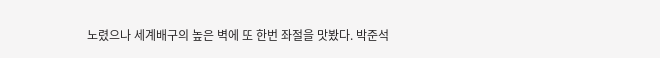노렸으나 세계배구의 높은 벽에 또 한번 좌절을 맛봤다. 박준석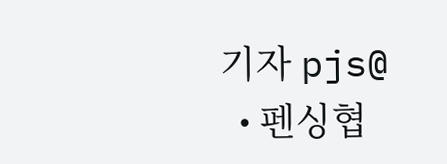기자 pjs@
  • 펜싱협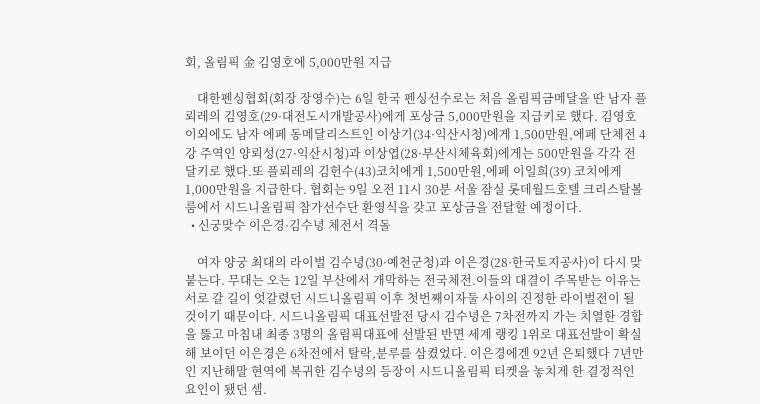회, 올림픽 金 김영호에 5,000만원 지급

    대한펜싱협회(회장 장영수)는 6일 한국 펜싱선수로는 처음 올림픽금메달을 딴 남자 플뢰레의 김영호(29·대전도시개발공사)에게 포상금 5,000만원을 지급키로 했다. 김영호 이외에도 남자 에페 동메달리스트인 이상기(34·익산시청)에게 1,500만원,에페 단체전 4강 주역인 양뢰성(27·익산시청)과 이상엽(28·부산시체육회)에게는 500만원을 각각 전달키로 했다.또 플뢰레의 김헌수(43)코치에게 1,500만원,에페 이일희(39) 코치에게 1,000만원을 지급한다. 협회는 9일 오전 11시 30분 서울 잠실 롯데월드호텔 크리스탈볼룸에서 시드니올림픽 참가선수단 환영식을 갖고 포상금을 전달할 예정이다.
  • 신궁맞수 이은경·김수녕 체전서 격돌

    여자 양궁 최대의 라이벌 김수녕(30·예천군청)과 이은경(28·한국토지공사)이 다시 맞붙는다. 무대는 오는 12일 부산에서 개막하는 전국체전.이들의 대결이 주목받는 이유는 서로 갈 길이 엇갈렸던 시드니올림픽 이후 첫번째이자둘 사이의 진정한 라이벌전이 될 것이기 때문이다. 시드니올림픽 대표선발전 당시 김수녕은 7차전까지 가는 치열한 경합을 뚫고 마침내 최종 3명의 올림픽대표에 선발된 반면 세계 랭킹 1위로 대표선발이 확실해 보이던 이은경은 6차전에서 탈락,분루를 삼켰었다. 이은경에겐 92년 은퇴했다 7년만인 지난해말 현역에 복귀한 김수녕의 등장이 시드니올림픽 티켓을 놓치게 한 결정적인 요인이 됐던 셈.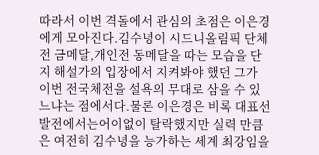따라서 이번 격돌에서 관심의 초점은 이은경에게 모아진다.김수녕이 시드니올림픽 단체전 금메달,개인전 동메달을 따는 모습을 단지 해설가의 입장에서 지켜봐야 했던 그가 이번 전국체전을 설욕의 무대로 삼을 수 있느냐는 점에서다.물론 이은경은 비록 대표선발전에서는어이없이 탈락했지만 실력 만큼은 여전히 김수녕을 능가하는 세계 최강임을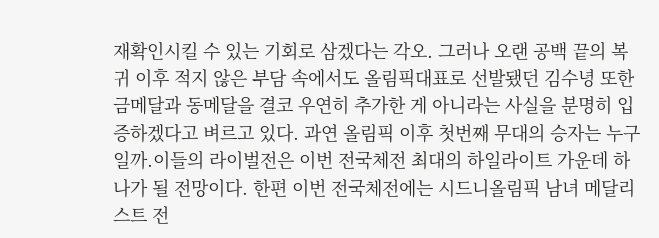재확인시킬 수 있는 기회로 삼겠다는 각오. 그러나 오랜 공백 끝의 복귀 이후 적지 않은 부담 속에서도 올림픽대표로 선발됐던 김수녕 또한 금메달과 동메달을 결코 우연히 추가한 게 아니라는 사실을 분명히 입증하겠다고 벼르고 있다. 과연 올림픽 이후 첫번째 무대의 승자는 누구일까.이들의 라이벌전은 이번 전국체전 최대의 하일라이트 가운데 하나가 될 전망이다. 한편 이번 전국체전에는 시드니올림픽 남녀 메달리스트 전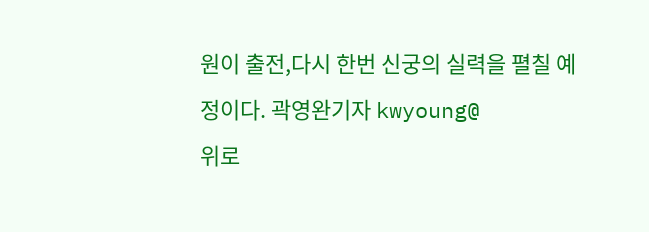원이 출전,다시 한번 신궁의 실력을 펼칠 예정이다. 곽영완기자 kwyoung@
위로